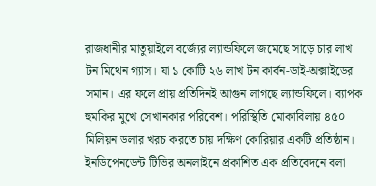রাজধানীর মাতুয়াইলে বর্জ্যের ল্যান্ডফিলে জমেছে সাড়ে চার লাখ টন মিথেন গ্যাস। যা ১ কোটি ২৬ লাখ টন কার্বন-ডাই-অক্সাইডের সমান। এর ফলে প্রায় প্রতিদিনই আগুন লাগছে ল্যান্ডফিলে। ব্যাপক হুমকির মুখে সেখানকার পরিবেশ। পরিস্থিতি মোকাবিলায় ৪৫০ মিলিয়ন ডলার খরচ করতে চায় দক্ষিণ কোরিয়ার একটি প্রতিষ্ঠান।
ইনডিপেনডেন্ট টিভির অনলাইনে প্রকাশিত এক প্রতিবেদনে বলা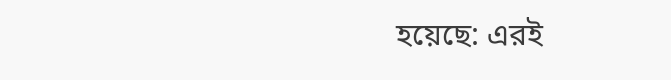হয়েছে: এরই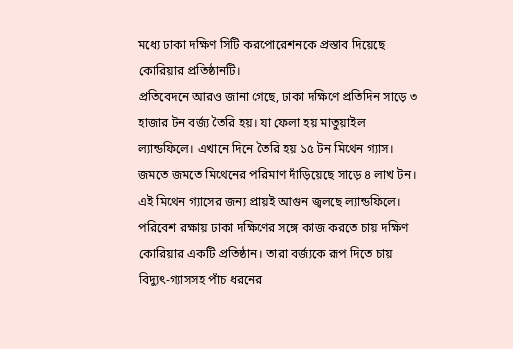মধ্যে ঢাকা দক্ষিণ সিটি করপোরেশনকে প্রস্তাব দিয়েছে কোরিয়ার প্রতিষ্ঠানটি।
প্রতিবেদনে আরও জানা গেছে, ঢাকা দক্ষিণে প্রতিদিন সাড়ে ৩ হাজার টন বর্জ্য তৈরি হয়। যা ফেলা হয় মাতুয়াইল ল্যান্ডফিলে। এখানে দিনে তৈরি হয় ১৫ টন মিথেন গ্যাস। জমতে জমতে মিথেনের পরিমাণ দাঁড়িয়েছে সাড়ে ৪ লাখ টন। এই মিথেন গ্যাসের জন্য প্রায়ই আগুন জ্বলছে ল্যান্ডফিলে। পরিবেশ রক্ষায় ঢাকা দক্ষিণের সঙ্গে কাজ করতে চায় দক্ষিণ কোরিয়ার একটি প্রতিষ্ঠান। তারা বর্জ্যকে রূপ দিতে চায় বিদ্যুৎ-গ্যাসসহ পাঁচ ধরনের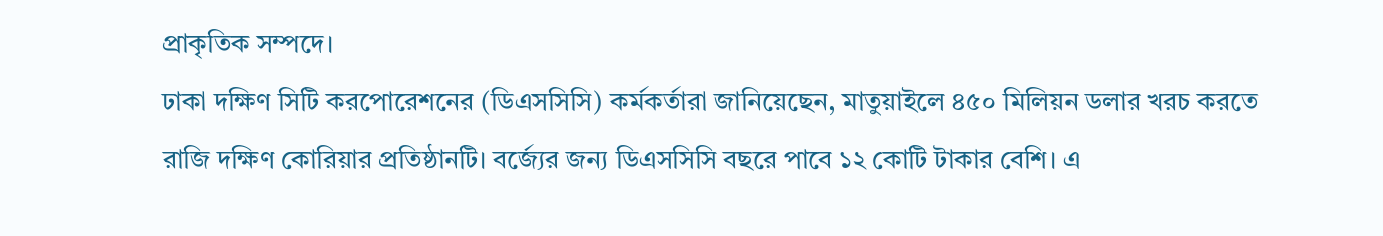প্রাকৃতিক সম্পদে।
ঢাকা দক্ষিণ সিটি করপোরেশনের (ডিএসসিসি) কর্মকর্তারা জানিয়েছেন, মাতুয়াইলে ৪৫০ মিলিয়ন ডলার খরচ করতে রাজি দক্ষিণ কোরিয়ার প্রতিষ্ঠানটি। বর্জ্যের জন্য ডিএসসিসি বছরে পাবে ১২ কোটি টাকার বেশি। এ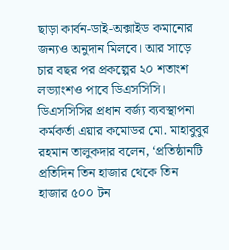ছাড়া কার্বন-ডাই-অক্সাইড কমানোর জন্যও অনুদান মিলবে। আর সাড়ে চার বছর পর প্রকল্পের ২০ শতাংশ লভ্যাংশও পাবে ডিএসসিসি।
ডিএসসিসির প্রধান বর্জ্য ব্যবস্থাপনা কর্মকর্তা এয়ার কমোডর মো. মাহাবুবুর রহমান তালুকদার বলেন, ‘প্রতিষ্ঠানটি প্রতিদিন তিন হাজার থেকে তিন হাজার ৫০০ টন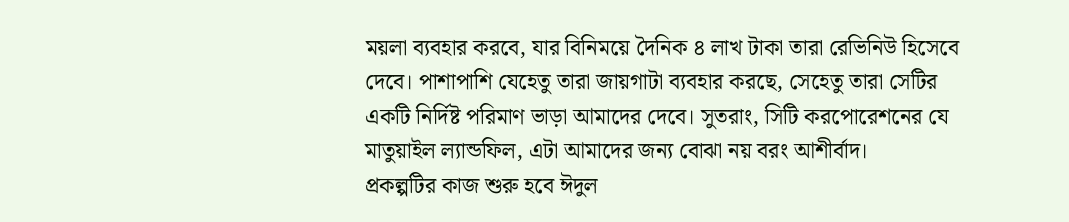ময়লা ব্যবহার করবে, যার বিনিময়ে দৈনিক ৪ লাখ টাকা তারা রেভিনিউ হিসেবে দেবে। পাশাপাশি যেহেতু তারা জায়গাটা ব্যবহার করছে, সেহেতু তারা সেটির একটি নির্দিষ্ট পরিমাণ ভাড়া আমাদের দেবে। সুতরাং, সিটি করপোরেশনের যে মাতুয়াইল ল্যান্ডফিল, এটা আমাদের জন্য বোঝা নয় বরং আশীর্বাদ।
প্রকল্পটির কাজ শুরু হবে ঈদুল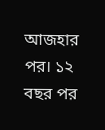আজহার পর। ১২ বছর পর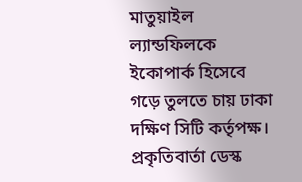মাতুয়াইল ল্যান্ডফিলকে ইকোপার্ক হিসেবে গড়ে তুলতে চায় ঢাকা দক্ষিণ সিটি কর্তৃপক্ষ।
প্রকৃতিবার্তা ডেস্ক